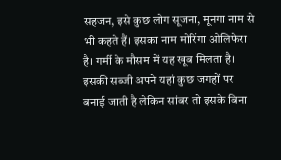सहजन, इसे कुछ लोग सूजना, मूनगा नाम से भी कहते हैं। इसका नाम मोरिंगा ओलिफेरा है। गर्मी के मौसम में यह खूब मिलता है। इसकी सब्जी अपने यहां कुछ जगहों पर बनाई जाती है लेकिन सांबर तो इसके बिना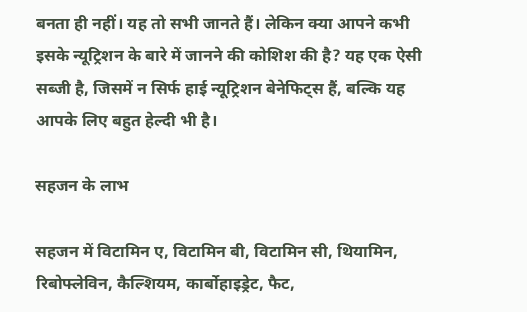बनता ही नहीं। यह तो सभी जानते हैं। लेकिन क्या आपने कभी इसके न्यूट्रिशन के बारे में जानने की कोशिश की है? यह एक ऐसी सब्जी है, जिसमें न सिर्फ हाई न्यूट्रिशन बेनेफिट्स हैं, बल्कि यह आपके लिए बहुत हेल्दी भी है।

सहजन के लाभ

सहजन में विटामिन ए, विटामिन बी, विटामिन सी, थियामिन, रिबोफ्लेविन, कैल्शियम, कार्बोहाइड्रेट, फैट,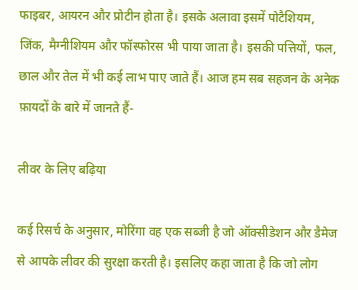फाइबर, आयरन और प्रोटीन होता है। इसके अलावा इसमें पोटैशियम, जिंक, मैग्नीशियम और फॉस्फोरस भी पाया जाता है। इसकी पत्तियों, फल, छाल और तेल में भी कई लाभ पाए जाते हैं। आज हम सब सहजन के अनेक फ़ायदों के बारे में जानते हैं-

लीवर के लिए बढ़िया

कई रिसर्च के अनुसार, मोरिंगा वह एक सब्जी है जो ऑक्सीडेशन और डैमेज से आपके लीवर की सुरक्षा करती है। इसलिए कहा जाता है कि जो लोग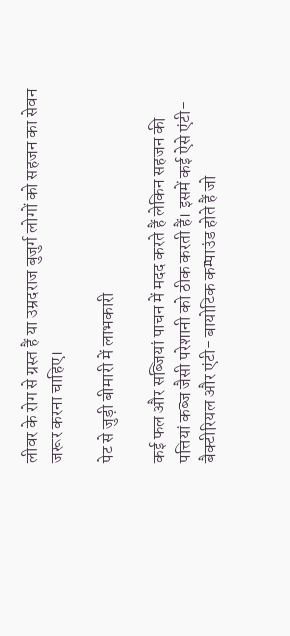लीवर के रोग से ग्रस्त हैं या उम्रदराज बुजुर्ग लोगों को सहजन का सेवन जरूर करना चाहिए।

पेट से जुड़ी बीमारी में लाभकारी

कई फल और सब्जियां पाचन में मदद करते हैं लेकिन सहजन की पत्तियां कब्ज जैसी परेशानी को ठीक करती हैं। इसमें कई ऐसे एंटी- बैक्टीरियल और एंटी- बायोटिक कम्पाउंड होते हैं जो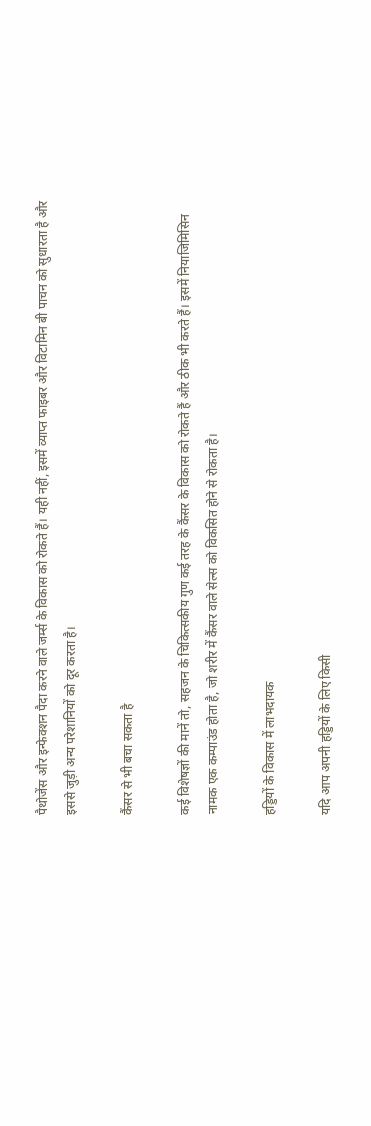पैथोजेंस और इन्फेक्शन पैदा करने वाले जर्म्स के विकास को रोकते हैं। यही नहीं, इसमें व्याप्त फाइबर और विटामिन बी पाचन को सुधारता है और इससे जुड़ी अन्य परेशानियों को दूर करता है।

कैंसर से भी बचा सकता है

कई विशेषज्ञों की मानें तो, सहजन के चिकित्सकीय गुण कई तरह के कैंसर के विकास को रोकते हैं और ठीक भी करते हैं। इसमें नियाजिमिसिन नामक एक कम्पाउंड होता है, जो शरीर में कैंसर वाले सेल्स को विकसित होने से रोकता है।

हड्डियों के विकास में लाभदायक

यदि आप अपनी हड्डियों के लिए किसी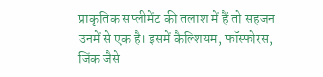प्राकृतिक सप्लीमेंट की तलाश में हैं तो सहजन उनमें से एक है। इसमें कैल्शियम, फॉस्फोरस, जिंक जैसे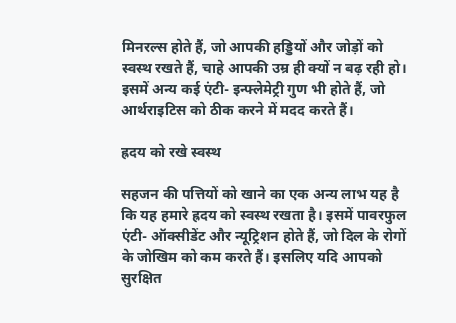मिनरल्स होते हैं, जो आपकी हड्डियों और जोड़ों को स्वस्थ रखते हैं, चाहे आपकी उम्र ही क्यों न बढ़ रही हो। इसमें अन्य कई एंटी- इन्फ्लेमेट्री गुण भी होते हैं, जो आर्थराइटिस को ठीक करने में मदद करते हैं।

ह्रदय को रखे स्वस्थ

सहजन की पत्तियों को खाने का एक अन्य लाभ यह है कि यह हमारे ह्रदय को स्वस्थ रखता है। इसमें पावरफुल एंटी- ऑक्सीडेंट और न्यूट्रिशन होते हैं, जो दिल के रोगों के जोखिम को कम करते हैं। इसलिए यदि आपको सुरक्षित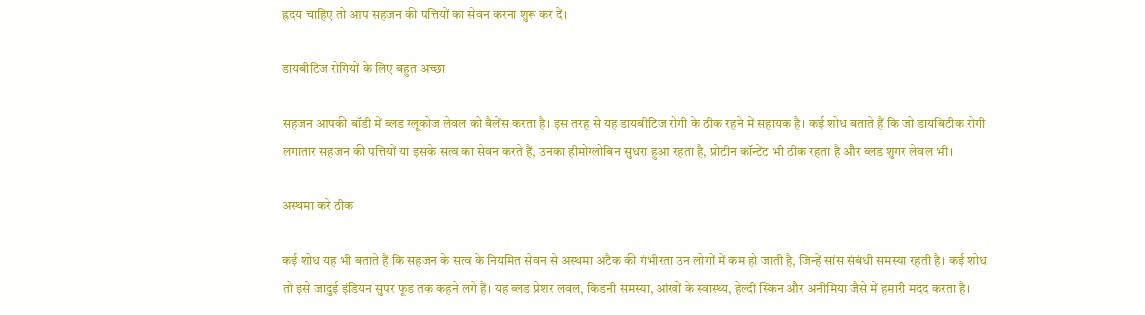ह्रदय चाहिए तो आप सहजन की पत्तियों का सेवन करना शुरू कर दें।

डायबीटिज रोगियों के लिए बहुत अच्छा

सहजन आपकी बॉडी में ब्लड ग्लूकोज लेवल को बैलेंस करता है। इस तरह से यह डायबीटिज रोगी के ठीक रहने में सहायक है। कई शोध बताते हैं कि जो डायबिटीक रोगी लगातार सहजन की पत्तियों या इसके सत्व का सेवन करते हैं, उनका हीमोग्लोबिन सुधरा हुआ रहता है, प्रोटीन कॉन्टेंट भी ठीक रहता है और ब्लड शुगर लेवल भी।

अस्थमा करे ठीक

कई शोध यह भी बताते हैं कि सहजन के सत्व के नियमित सेवन से अस्थमा अटैक की गंभीरता उन लोगों में कम हो जाती है, जिन्हें सांस संबंधी समस्या रहती है। कई शोध तो इसे जादुई इंडियन सुपर फूड तक कहने लगे हैं। यह ब्लड प्रेशर लवल, किडनी समस्या, आंखों के स्वास्थ्य, हेल्दी स्किन और अनीमिया जैसे में हमारी मदद करता है।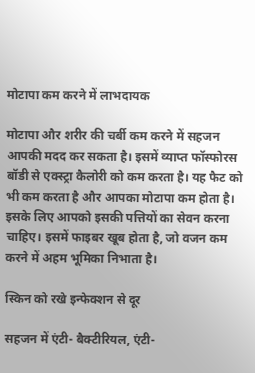मोटापा कम करने में लाभदायक

मोटापा और शरीर की चर्बी कम करने में सहजन आपकी मदद कर सकता है। इसमें व्याप्त फॉस्फोरस बॉडी से एक्स्ट्रा कैलोरी को कम करता है। यह फैट को भी कम करता है और आपका मोटापा कम होता है। इसके लिए आपको इसकी पत्तियों का सेवन करना चाहिए। इसमें फाइबर खूब होता है, जो वजन कम करने में अहम भूमिका निभाता है।

स्किन को रखे इन्फेक्शन से दूर

सहजन में एंटी- बैक्टीरियल, एंटी-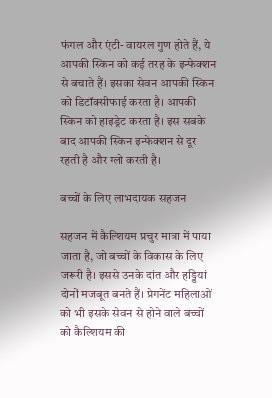फंगल और एंटी- वायरल गुण होते हैं, ये आपकी स्किन को कई तरह के इन्फेक्शन से बचाते हैं। इसका सेवन आपकी स्किन को डिटॉक्सीफाई करता है। आपकी स्किन को हाइड्रेट करता है। इस सबके बाद आपकी स्किन इन्फेक्शन से दूर रहती है और ग्लो करती है।

बच्चों के लिए लाभदायक सहजन

सहजन में कैल्शियम प्रचुर मात्रा में पाया जाता है, जो बच्चों के विकास के लिए जरूरी है। इससे उनके दांत और हड्डियां दोनों मजबूत बनते हैं। प्रेगनेंट महिलाओं को भी इसके सेवन से होने वाले बच्चों को कैल्शियम की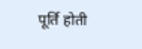पूर्ति होती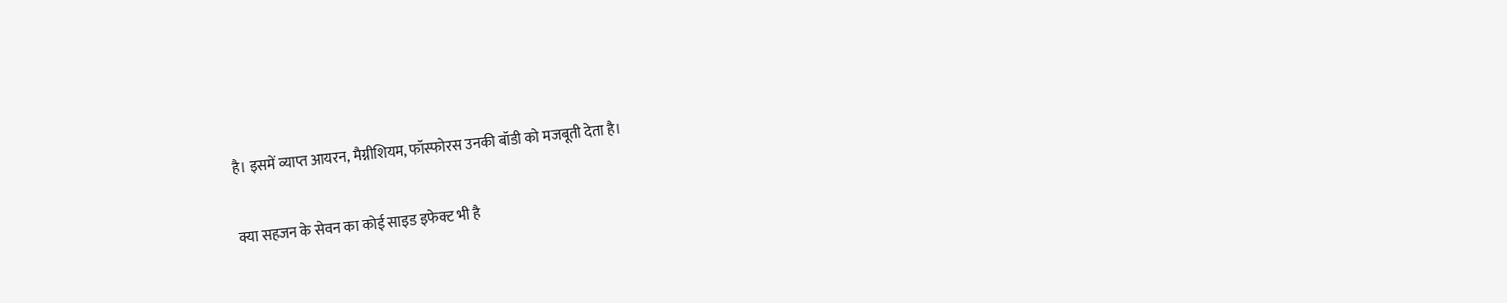है। इसमें व्याप्त आयरन, मैग्नीशियम, फॉस्फोरस उनकी बॉडी को मजबूती देता है।

क्या सहजन के सेवन का कोई साइड इफेक्ट भी है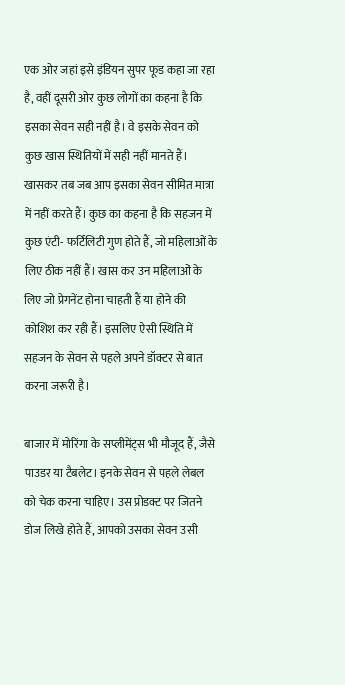एक ओर जहां इसे इंडियन सुपर फूड कहा जा रहा है, वहीं दूसरी ओर कुछ लोगों का कहना है कि इसका सेवन सही नहीं है। वे इसके सेवन को कुछ खास स्थितियों में सही नहीं मानते हैं। खासकर तब जब आप इसका सेवन सीमित मात्रा में नहीं करते हैं। कुछ का कहना है कि सहजन में कुछ एंटी- फर्टिलिटी गुण होते हैं, जो महिलाओं के लिए ठीक नहीं हैं। खास कर उन महिलाओं के लिए जो प्रेगनेंट होना चाहती हैं या होने की कोशिश कर रही हैं। इसलिए ऐसी स्थिति में सहजन के सेवन से पहले अपने डॉक्टर से बात करना जरूरी है।

बाजार में मोरिंगा के सप्लीमेंट्स भी मौजूद हैं, जैसे पाउडर या टैबलेट। इनके सेवन से पहले लेबल को चेक करना चाहिए। उस प्रोडक्ट पर जितने डोज लिखे होते हैं, आपको उसका सेवन उसी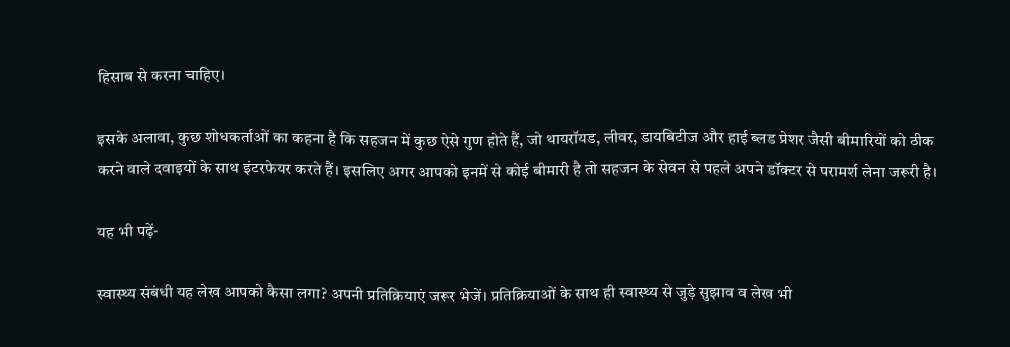हिसाब से करना चाहिए।

इसके अलावा, कुछ शोधकर्ताओं का कहना है कि सहजन में कुछ ऐसे गुण होते हैं, जो थायरॉयड, लीवर, डायबिटीज और हाई ब्लड प्रेशर जैसी बीमारियों को ठीक करने वाले दवाइयों के साथ इंटरफेयर करते हैं। इसलिए अगर आपको इनमें से कोई बीमारी है तो सहजन के सेवन से पहले अपने डॉक्टर से परामर्श लेना जरूरी है।

यह भी पढ़ें-

स्वास्थ्य संबंधी यह लेख आपको कैसा लगा? अपनी प्रतिक्रियाएं जरूर भेजें। प्रतिक्रियाओं के साथ ही स्वास्थ्य से जुड़े सुझाव व लेख भी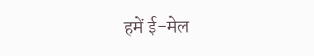हमें ई-मेल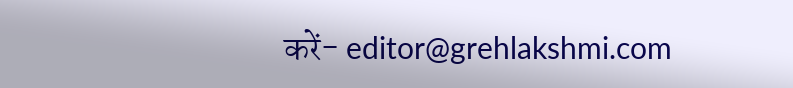करें- editor@grehlakshmi.com